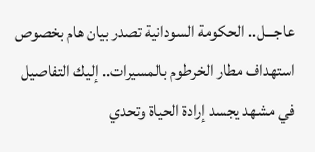عاجـــل.. الحكومة السودانية تصدر بيان هام بخصوص استهداف مطار الخرطوم بالمسيرات.. إليك التفاصيل
في مشهد يجسد إرادة الحياة وتحدي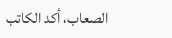الصعاب، أكد الكاتب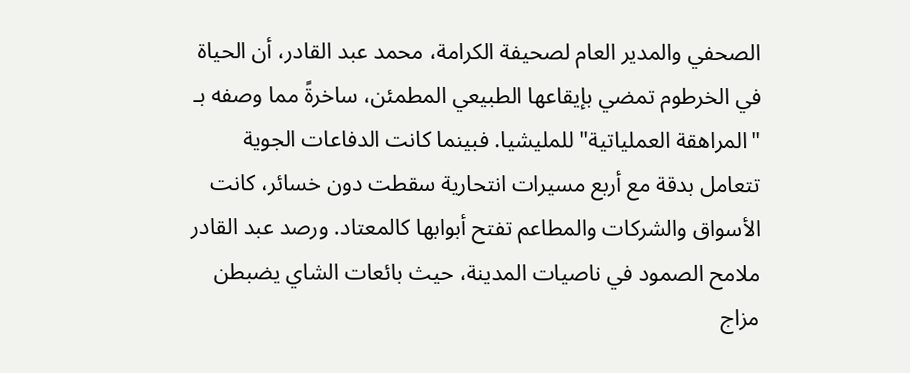الصحفي والمدير العام لصحيفة الكرامة، محمد عبد القادر، أن الحياة في الخرطوم تمضي بإيقاعها الطبيعي المطمئن، ساخرةً مما وصفه بـ "المراهقة العملياتية" للمليشيا. فبينما كانت الدفاعات الجوية تتعامل بدقة مع أربع مسيرات انتحارية سقطت دون خسائر، كانت الأسواق والشركات والمطاعم تفتح أبوابها كالمعتاد. ورصد عبد القادر ملامح الصمود في ناصيات المدينة، حيث بائعات الشاي يضبطن مزاج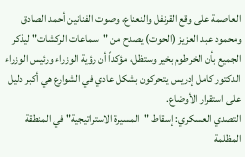العاصمة على وقع القرنفل والنعناع، وصوت الفنانين أحمد الصادق ومحمود عبد العزيز (الحوت) يصدح من "سماعات الركشات" ليذكر الجميع بأن الخرطوم بخير وستظل، مؤكداً أن رؤية الوزراء ورئيس الوزراء الدكتور كامل إدريس يتحركون بشكل عادي في الشوارع هي أكبر دليل على استقرار الأوضاع.
التصدي العسكري: إسقاط "المسيرة الاستراتيجية" في المنطقة المظلمة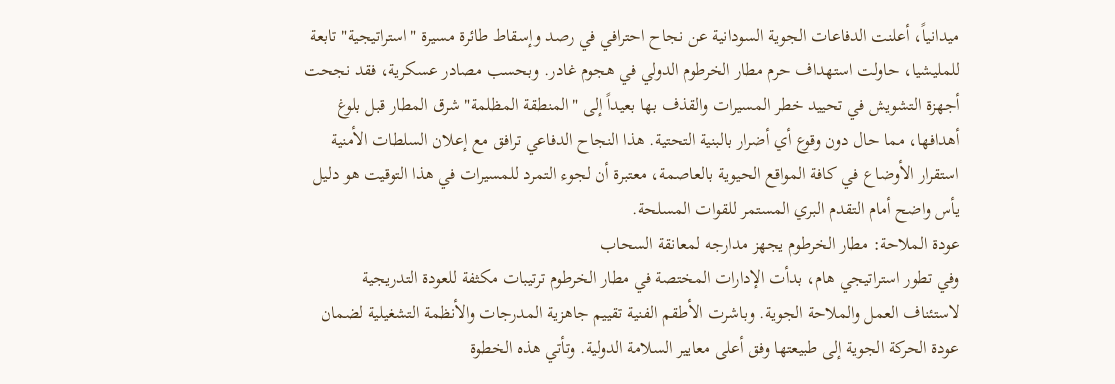ميدانياً، أعلنت الدفاعات الجوية السودانية عن نجاح احترافي في رصد وإسقاط طائرة مسيرة "استراتيجية" تابعة للمليشيا، حاولت استهداف حرم مطار الخرطوم الدولي في هجوم غادر. وبحسب مصادر عسكرية، فقد نجحت أجهزة التشويش في تحييد خطر المسيرات والقذف بها بعيداً إلى "المنطقة المظلمة" شرق المطار قبل بلوغ أهدافها، مما حال دون وقوع أي أضرار بالبنية التحتية. هذا النجاح الدفاعي ترافق مع إعلان السلطات الأمنية استقرار الأوضاع في كافة المواقع الحيوية بالعاصمة، معتبرة أن لجوء التمرد للمسيرات في هذا التوقيت هو دليل يأس واضح أمام التقدم البري المستمر للقوات المسلحة.
عودة الملاحة: مطار الخرطوم يجهز مدارجه لمعانقة السحاب
وفي تطور استراتيجي هام، بدأت الإدارات المختصة في مطار الخرطوم ترتيبات مكثفة للعودة التدريجية لاستئناف العمل والملاحة الجوية. وباشرت الأطقم الفنية تقييم جاهزية المدرجات والأنظمة التشغيلية لضمان عودة الحركة الجوية إلى طبيعتها وفق أعلى معايير السلامة الدولية. وتأتي هذه الخطوة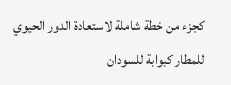كجزء من خطة شاملة لاستعادة الدور الحيوي للمطار كبوابة للسودان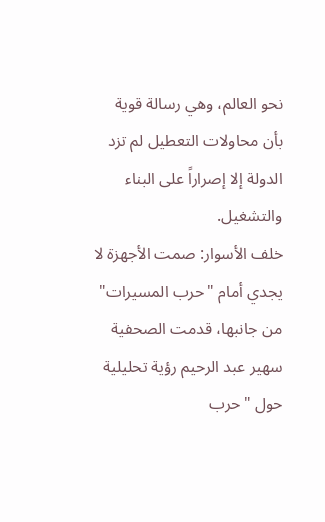نحو العالم، وهي رسالة قوية بأن محاولات التعطيل لم تزد الدولة إلا إصراراً على البناء والتشغيل.
خلف الأسوار: صمت الأجهزة لا يجدي أمام "حرب المسيرات"
من جانبها، قدمت الصحفية سهير عبد الرحيم رؤية تحليلية حول "حرب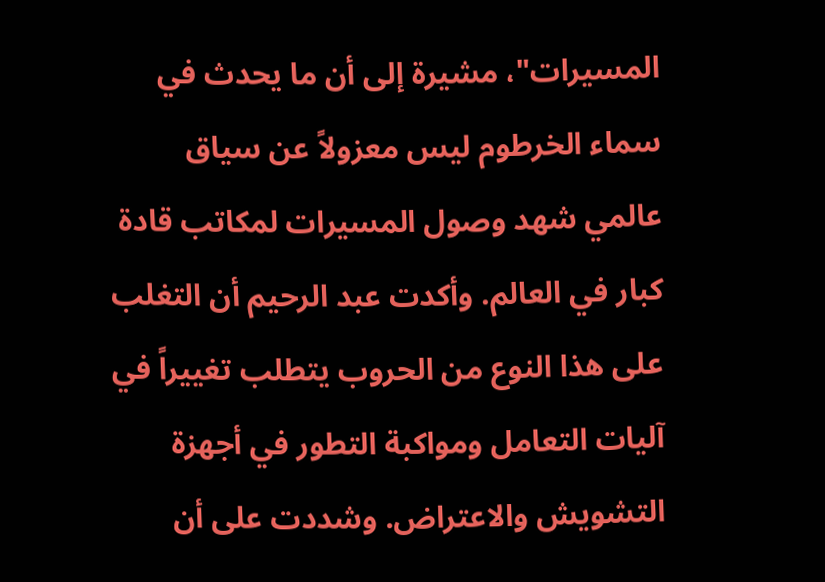المسيرات"، مشيرة إلى أن ما يحدث في سماء الخرطوم ليس معزولاً عن سياق عالمي شهد وصول المسيرات لمكاتب قادة كبار في العالم. وأكدت عبد الرحيم أن التغلب على هذا النوع من الحروب يتطلب تغييراً في آليات التعامل ومواكبة التطور في أجهزة التشويش والاعتراض. وشددت على أن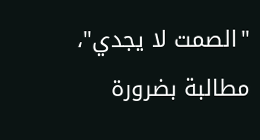"الصمت لا يجدي"، مطالبة بضرورة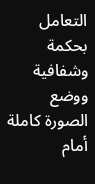التعامل بحكمة وشفافية ووضع الصورة كاملة أمام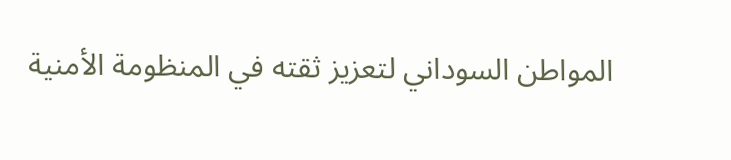المواطن السوداني لتعزيز ثقته في المنظومة الأمنية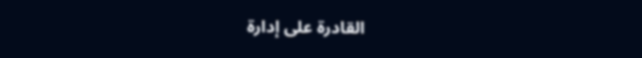القادرة على إدارة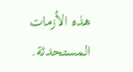هذه الأزمات المستحدثة.